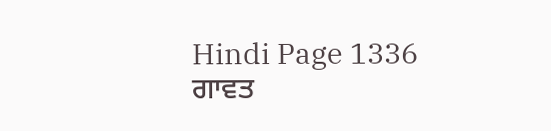Hindi Page 1336
ਗਾਵਤ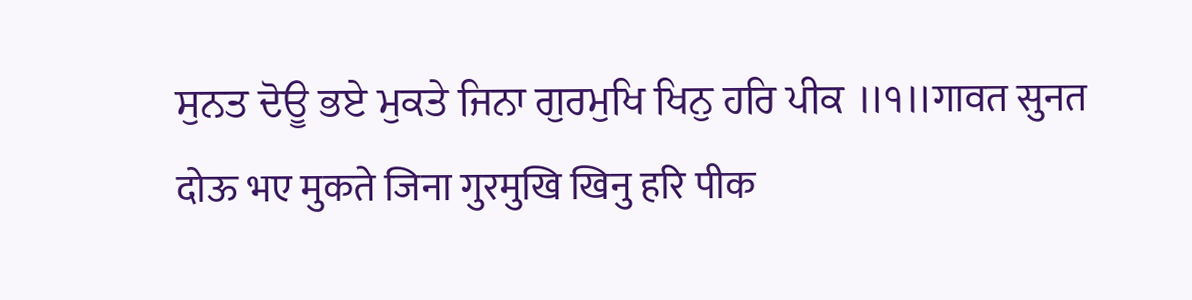ਸੁਨਤ ਦੋਊ ਭਏ ਮੁਕਤੇ ਜਿਨਾ ਗੁਰਮੁਖਿ ਖਿਨੁ ਹਰਿ ਪੀਕ ॥੧॥गावत सुनत दोऊ भए मुकते जिना गुरमुखि खिनु हरि पीक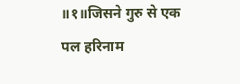॥१॥जिसने गुरु से एक पल हरिनाम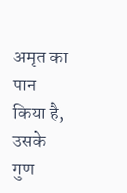अमृत का पान किया है, उसके गुण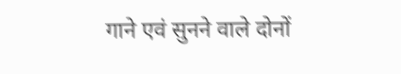गाने एवं सुनने वाले दोनों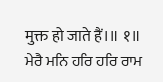मुक्त हो जाते हैं।॥ १॥ ਮੇਰੈ ਮਨਿ ਹਰਿ ਹਰਿ ਰਾਮ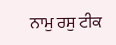ਨਾਮੁ ਰਸੁ ਟੀਕ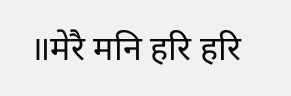॥मेरै मनि हरि हरि